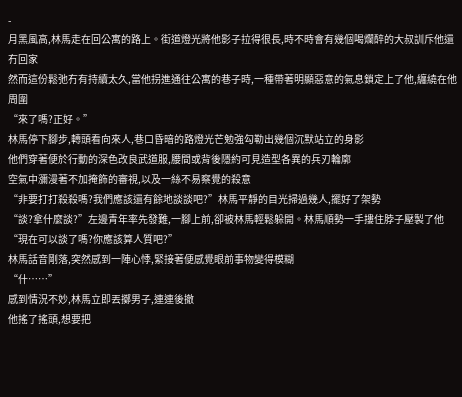-
月黑風高,林馬走在回公寓的路上。街道燈光將他影子拉得很長,時不時會有幾個喝爛醉的大叔訓斥他還冇回家
然而這份鬆弛冇有持續太久,當他拐進通往公寓的巷子時,一種帶著明顯惡意的氣息鎖定上了他,纏繞在他周圍
“來了嗎?正好。”
林馬停下腳步,轉頭看向來人,巷口昏暗的路燈光芒勉強勾勒出幾個沉默站立的身影
他們穿著便於行動的深色改良武道服,腰間或背後隱約可見造型各異的兵刃輪廓
空氣中瀰漫著不加掩飾的審視,以及一絲不易察覺的殺意
“非要打打殺殺嗎?我們應該還有餘地談談吧?”林馬平靜的目光掃過幾人,擺好了架勢
“談?拿什麼談?”左邊青年率先發難,一腳上前,卻被林馬輕鬆躲開。林馬順勢一手摟住脖子壓製了他
“現在可以談了嗎?你應該算人質吧?”
林馬話音剛落,突然感到一陣心悸,緊接著便感覺眼前事物變得模糊
“什……”
感到情況不妙,林馬立即丟擲男子,連連後撤
他搖了搖頭,想要把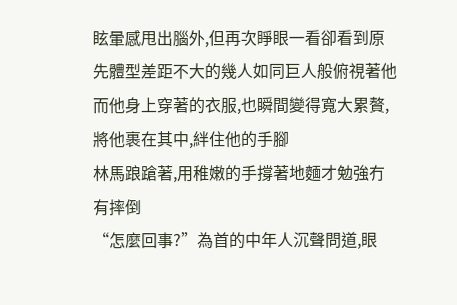眩暈感甩出腦外,但再次睜眼一看卻看到原先體型差距不大的幾人如同巨人般俯視著他
而他身上穿著的衣服,也瞬間變得寬大累贅,將他裹在其中,絆住他的手腳
林馬踉蹌著,用稚嫩的手撐著地麵才勉強冇有摔倒
“怎麼回事?”為首的中年人沉聲問道,眼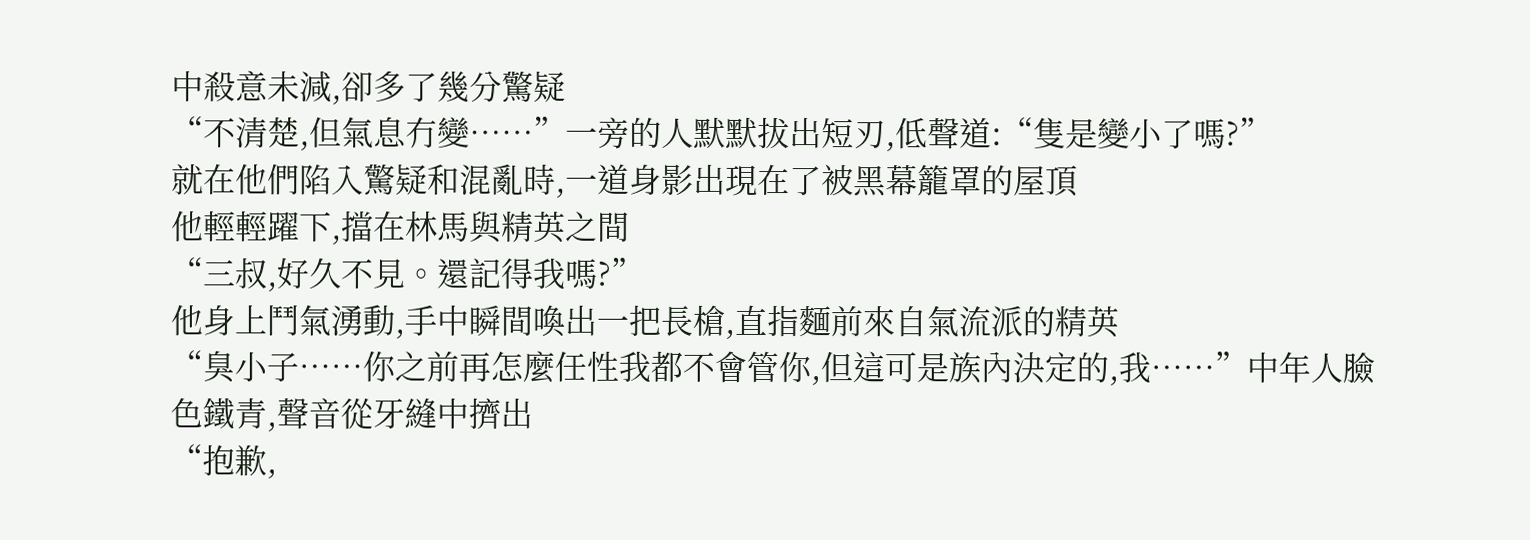中殺意未減,卻多了幾分驚疑
“不清楚,但氣息冇變……”一旁的人默默拔出短刃,低聲道:“隻是變小了嗎?”
就在他們陷入驚疑和混亂時,一道身影出現在了被黑幕籠罩的屋頂
他輕輕躍下,擋在林馬與精英之間
“三叔,好久不見。還記得我嗎?”
他身上鬥氣湧動,手中瞬間喚出一把長槍,直指麵前來自氣流派的精英
“臭小子……你之前再怎麼任性我都不會管你,但這可是族內決定的,我……”中年人臉色鐵青,聲音從牙縫中擠出
“抱歉,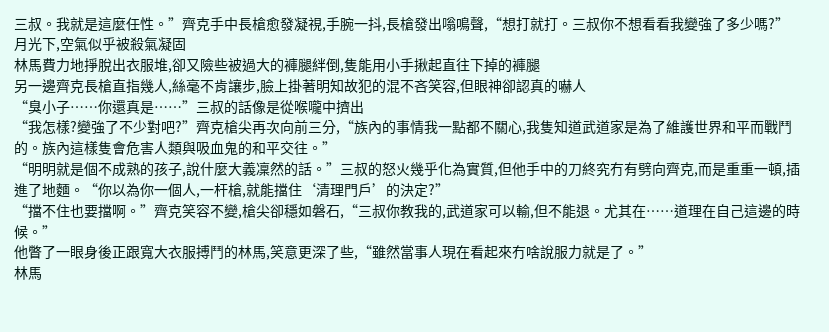三叔。我就是這麼任性。”齊克手中長槍愈發凝視,手腕一抖,長槍發出嗡鳴聲,“想打就打。三叔你不想看看我變強了多少嗎?”
月光下,空氣似乎被殺氣凝固
林馬費力地掙脫出衣服堆,卻又險些被過大的褲腿絆倒,隻能用小手揪起直往下掉的褲腿
另一邊齊克長槍直指幾人,絲毫不肯讓步,臉上掛著明知故犯的混不吝笑容,但眼神卻認真的嚇人
“臭小子……你還真是……”三叔的話像是從喉嚨中擠出
“我怎樣?變強了不少對吧?”齊克槍尖再次向前三分,“族內的事情我一點都不關心,我隻知道武道家是為了維護世界和平而戰鬥的。族內這樣隻會危害人類與吸血鬼的和平交往。”
“明明就是個不成熟的孩子,說什麼大義凜然的話。”三叔的怒火幾乎化為實質,但他手中的刀終究冇有劈向齊克,而是重重一頓,插進了地麵。“你以為你一個人,一杆槍,就能擋住‘清理門戶’的決定?”
“擋不住也要擋啊。”齊克笑容不變,槍尖卻穩如磐石,“三叔你教我的,武道家可以輸,但不能退。尤其在……道理在自己這邊的時候。”
他瞥了一眼身後正跟寬大衣服搏鬥的林馬,笑意更深了些,“雖然當事人現在看起來冇啥說服力就是了。”
林馬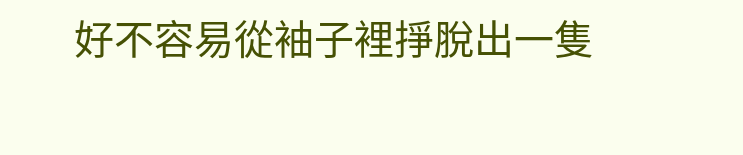好不容易從袖子裡掙脫出一隻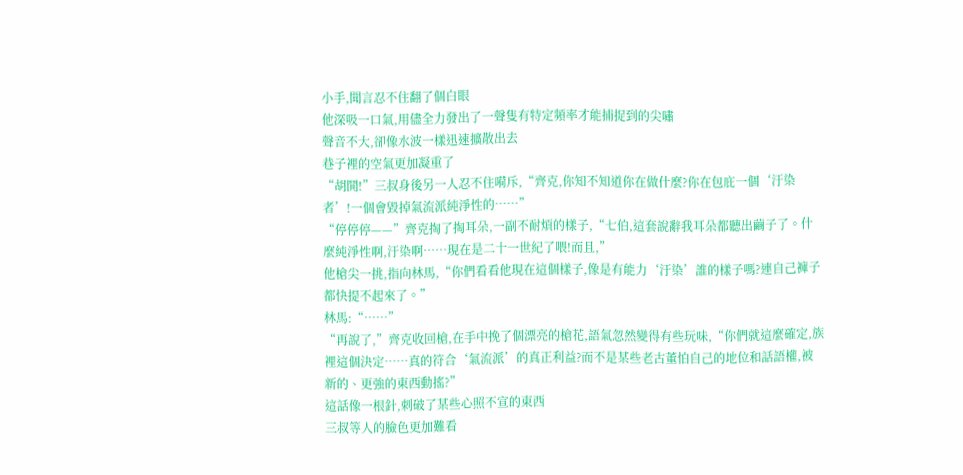小手,聞言忍不住翻了個白眼
他深吸一口氣,用儘全力發出了一聲隻有特定頻率才能捕捉到的尖嘯
聲音不大,卻像水波一樣迅速擴散出去
巷子裡的空氣更加凝重了
“胡鬨!”三叔身後另一人忍不住嗬斥,“齊克,你知不知道你在做什麼?你在包庇一個‘汙染者’!一個會毀掉氣流派純淨性的……”
“停停停——”齊克掏了掏耳朵,一副不耐煩的樣子,“七伯,這套說辭我耳朵都聽出繭子了。什麼純淨性啊,汙染啊……現在是二十一世紀了喂!而且,”
他槍尖一挑,指向林馬,“你們看看他現在這個樣子,像是有能力‘汙染’誰的樣子嗎?連自己褲子都快提不起來了。”
林馬:“……”
“再說了,”齊克收回槍,在手中挽了個漂亮的槍花,語氣忽然變得有些玩味,“你們就這麼確定,族裡這個決定……真的符合‘氣流派’的真正利益?而不是某些老古董怕自己的地位和話語權,被新的、更強的東西動搖?”
這話像一根針,刺破了某些心照不宣的東西
三叔等人的臉色更加難看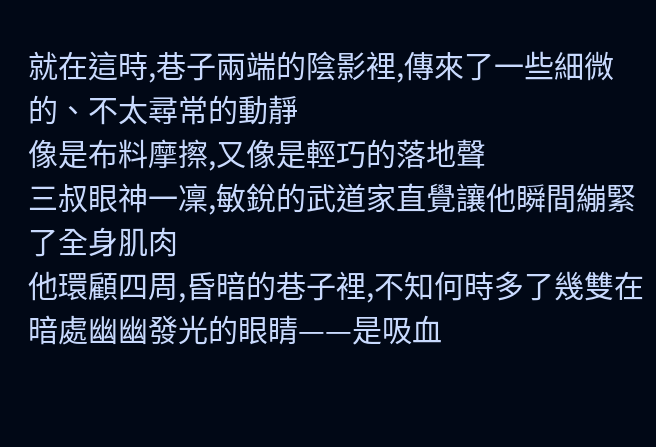就在這時,巷子兩端的陰影裡,傳來了一些細微的、不太尋常的動靜
像是布料摩擦,又像是輕巧的落地聲
三叔眼神一凜,敏銳的武道家直覺讓他瞬間繃緊了全身肌肉
他環顧四周,昏暗的巷子裡,不知何時多了幾雙在暗處幽幽發光的眼睛——是吸血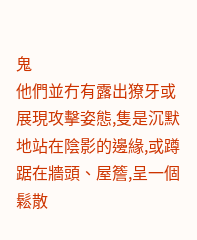鬼
他們並冇有露出獠牙或展現攻擊姿態,隻是沉默地站在陰影的邊緣,或蹲踞在牆頭、屋簷,呈一個鬆散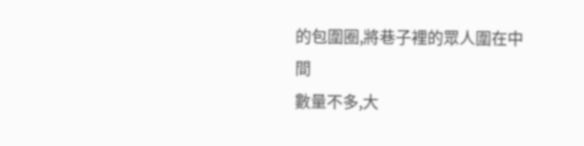的包圍圈,將巷子裡的眾人圍在中間
數量不多,大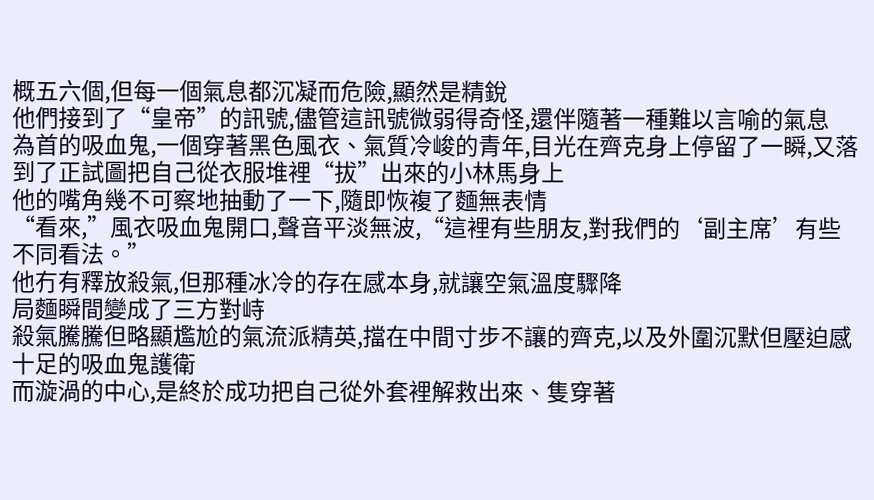概五六個,但每一個氣息都沉凝而危險,顯然是精銳
他們接到了“皇帝”的訊號,儘管這訊號微弱得奇怪,還伴隨著一種難以言喻的氣息
為首的吸血鬼,一個穿著黑色風衣、氣質冷峻的青年,目光在齊克身上停留了一瞬,又落到了正試圖把自己從衣服堆裡“拔”出來的小林馬身上
他的嘴角幾不可察地抽動了一下,隨即恢複了麵無表情
“看來,”風衣吸血鬼開口,聲音平淡無波,“這裡有些朋友,對我們的‘副主席’有些不同看法。”
他冇有釋放殺氣,但那種冰冷的存在感本身,就讓空氣溫度驟降
局麵瞬間變成了三方對峙
殺氣騰騰但略顯尷尬的氣流派精英,擋在中間寸步不讓的齊克,以及外圍沉默但壓迫感十足的吸血鬼護衛
而漩渦的中心,是終於成功把自己從外套裡解救出來、隻穿著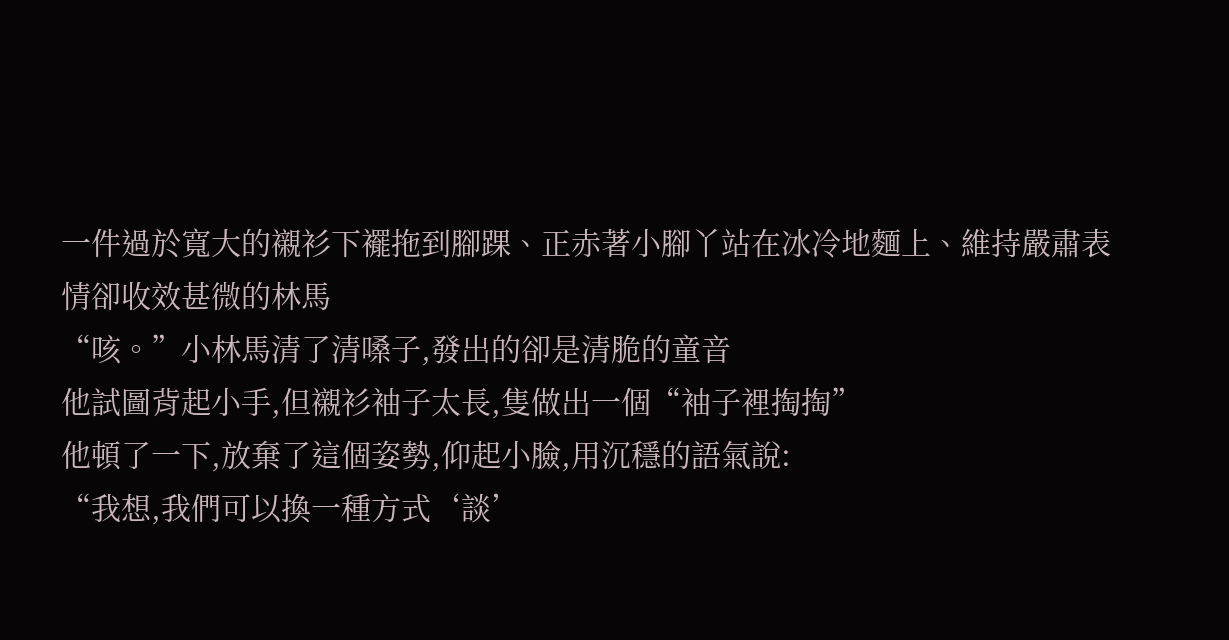一件過於寬大的襯衫下襬拖到腳踝、正赤著小腳丫站在冰冷地麵上、維持嚴肅表情卻收效甚微的林馬
“咳。”小林馬清了清嗓子,發出的卻是清脆的童音
他試圖背起小手,但襯衫袖子太長,隻做出一個“袖子裡掏掏”
他頓了一下,放棄了這個姿勢,仰起小臉,用沉穩的語氣說:
“我想,我們可以換一種方式‘談’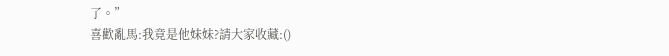了。”
喜歡亂馬:我竟是他妹妹?請大家收藏:()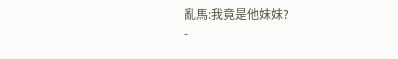亂馬:我竟是他妹妹?
-